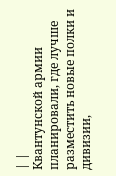| |
Квантунской армии планировали, где лучше разместить новые полки и дивизии,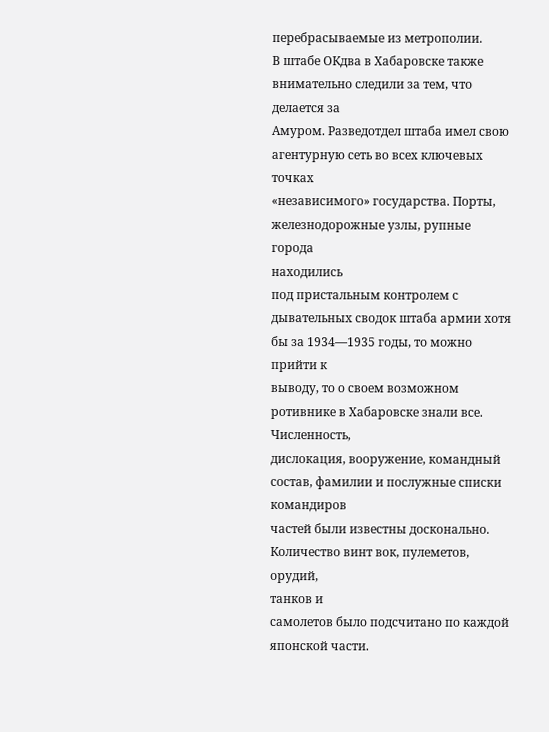перебрасываемые из метрополии.
В штабе ОКдва в Хабаровске также внимательно следили за тем, что делается за
Амуром. Разведотдел штаба имел свою агентурную сеть во всех ключевых точках
«независимого» государства. Порты, железнодорожные узлы, рупные города
находились
под пристальным контролем с
дывательных сводок штаба армии хотя бы за 1934—1935 годы, то можно прийти к
выводу, то о своем возможном ротивнике в Хабаровске знали все. Численность,
дислокация, вооружение, командный состав, фамилии и послужные списки командиров
частей были известны досконально. Количество винт вок, пулеметов, орудий,
танков и
самолетов было подсчитано по каждой японской части.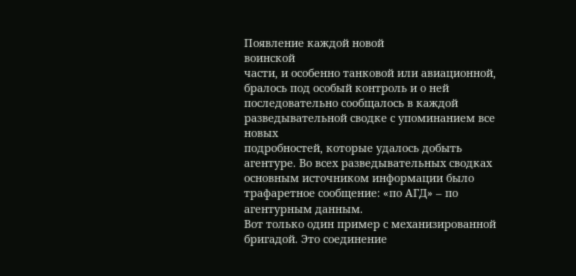Появление каждой новой
воинской
части, и особенно танковой или авиационной, бралось под особый контроль и о ней
последовательно сообщалось в каждой разведывательной сводке с упоминанием все
новых
подробностей, которые удалось добыть агентуре. Во всех разведывательных сводках
основным источником информации было трафаретное сообщение: «по АГД» – по
агентурным данным.
Вот только один пример с механизированной бригадой. Это соединение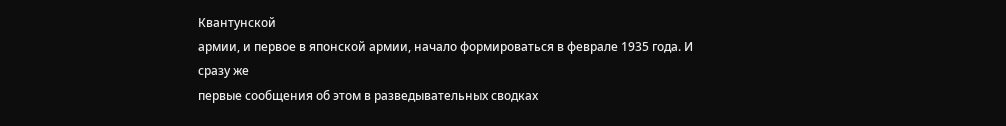Квантунской
армии, и первое в японской армии, начало формироваться в феврале 1935 года. И
сразу же
первые сообщения об этом в разведывательных сводках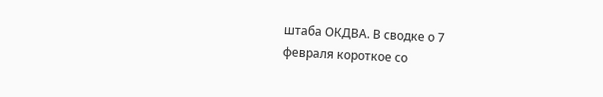штаба ОКДВА. В сводке о 7
февраля короткое со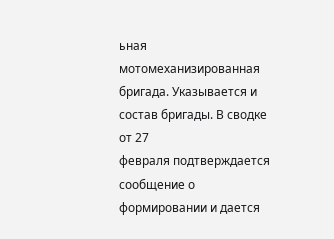ьная мотомеханизированная бригада. Указывается и состав бригады. В сводке от 27
февраля подтверждается сообщение о формировании и дается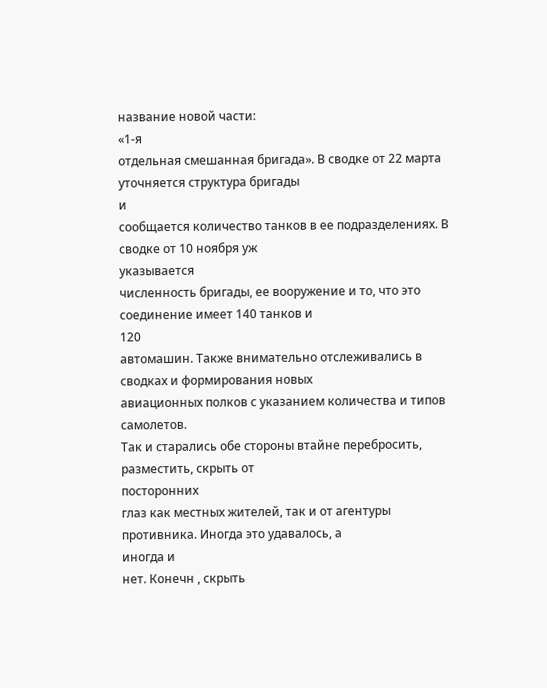название новой части:
«1-я
отдельная смешанная бригада». В сводке от 22 марта уточняется структура бригады
и
сообщается количество танков в ее подразделениях. В сводке от 10 ноября уж
указывается
численность бригады, ее вооружение и то, что это соединение имеет 140 танков и
120
автомашин. Также внимательно отслеживались в сводках и формирования новых
авиационных полков с указанием количества и типов самолетов.
Так и старались обе стороны втайне перебросить, разместить, скрыть от
посторонних
глаз как местных жителей, так и от агентуры противника. Иногда это удавалось, а
иногда и
нет. Конечн , скрыть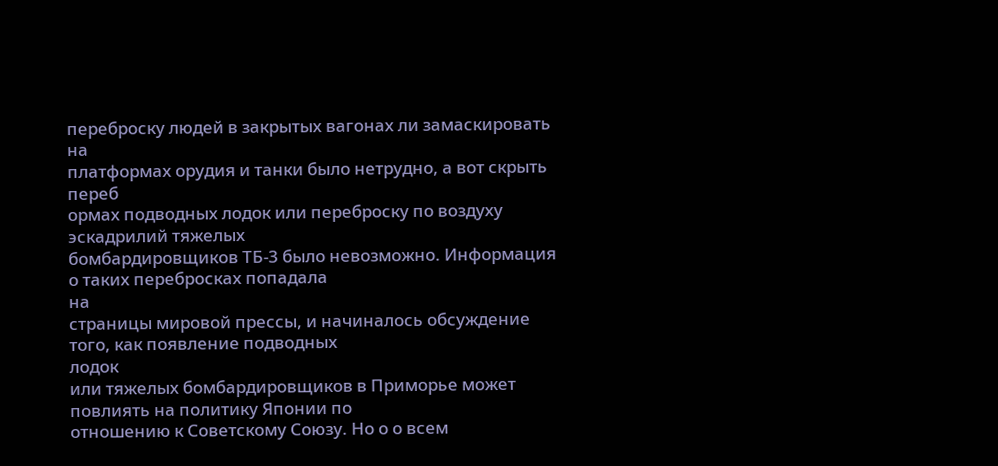переброску людей в закрытых вагонах ли замаскировать на
платформах орудия и танки было нетрудно, а вот скрыть переб
ормах подводных лодок или переброску по воздуху эскадрилий тяжелых
бомбардировщиков ТБ-3 было невозможно. Информация о таких перебросках попадала
на
страницы мировой прессы, и начиналось обсуждение того, как появление подводных
лодок
или тяжелых бомбардировщиков в Приморье может повлиять на политику Японии по
отношению к Советскому Союзу. Но о о всем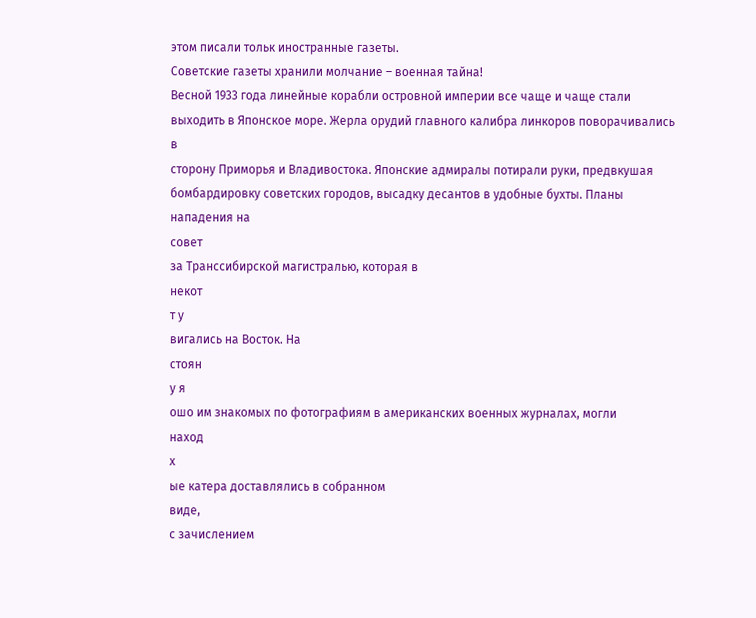этом писали тольк иностранные газеты.
Советские газеты хранили молчание – военная тайна!
Весной 1933 года линейные корабли островной империи все чаще и чаще стали
выходить в Японское море. Жерла орудий главного калибра линкоров поворачивались
в
сторону Приморья и Владивостока. Японские адмиралы потирали руки, предвкушая
бомбардировку советских городов, высадку десантов в удобные бухты. Планы
нападения на
совет
за Транссибирской магистралью, которая в
некот
т у
вигались на Восток. На
стоян
у я
ошо им знакомых по фотографиям в американских военных журналах, могли
наход
х
ые катера доставлялись в собранном
виде,
с зачислением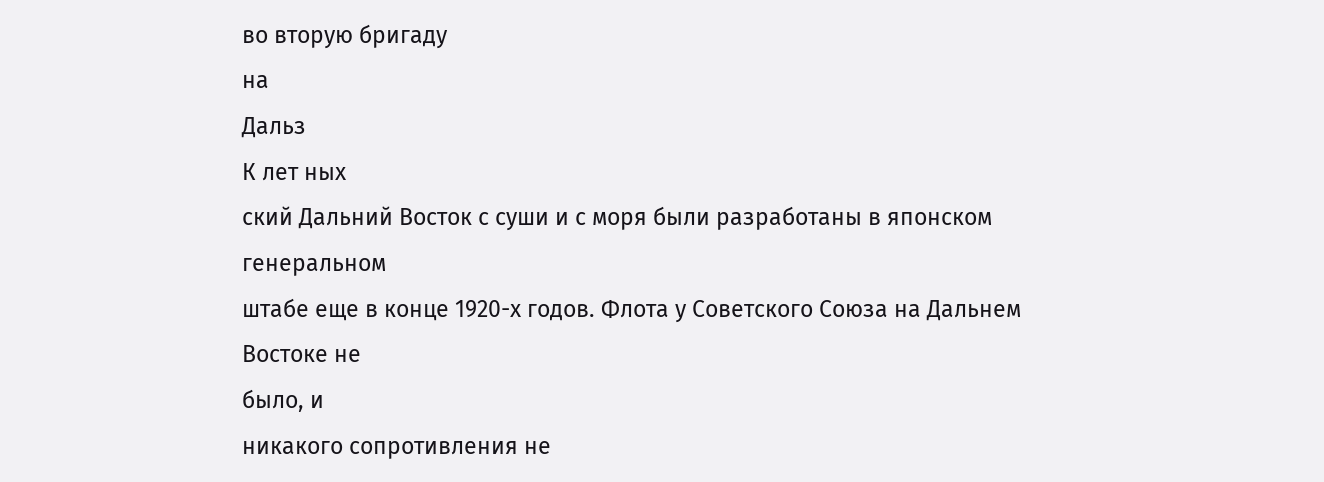во вторую бригаду
на
Дальз
К лет ных
ский Дальний Восток с суши и с моря были разработаны в японском генеральном
штабе еще в конце 1920-х годов. Флота у Советского Союза на Дальнем Востоке не
было, и
никакого сопротивления не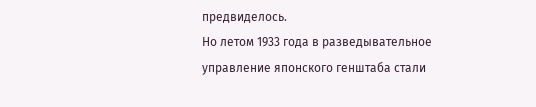предвиделось.
Но летом 1933 года в разведывательное управление японского генштаба стали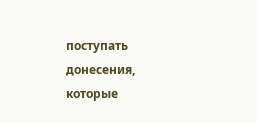поступать донесения, которые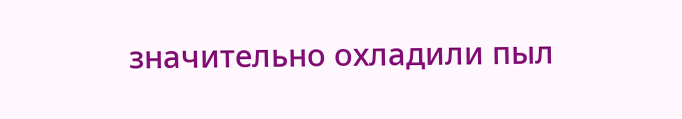значительно охладили пыл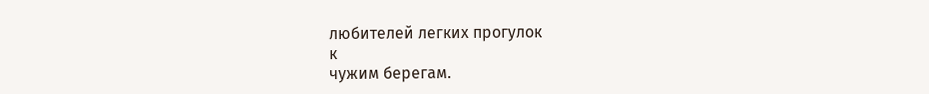любителей легких прогулок
к
чужим берегам.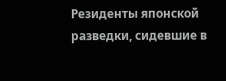Резиденты японской разведки, сидевшие в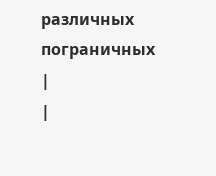различных пограничных
|
|